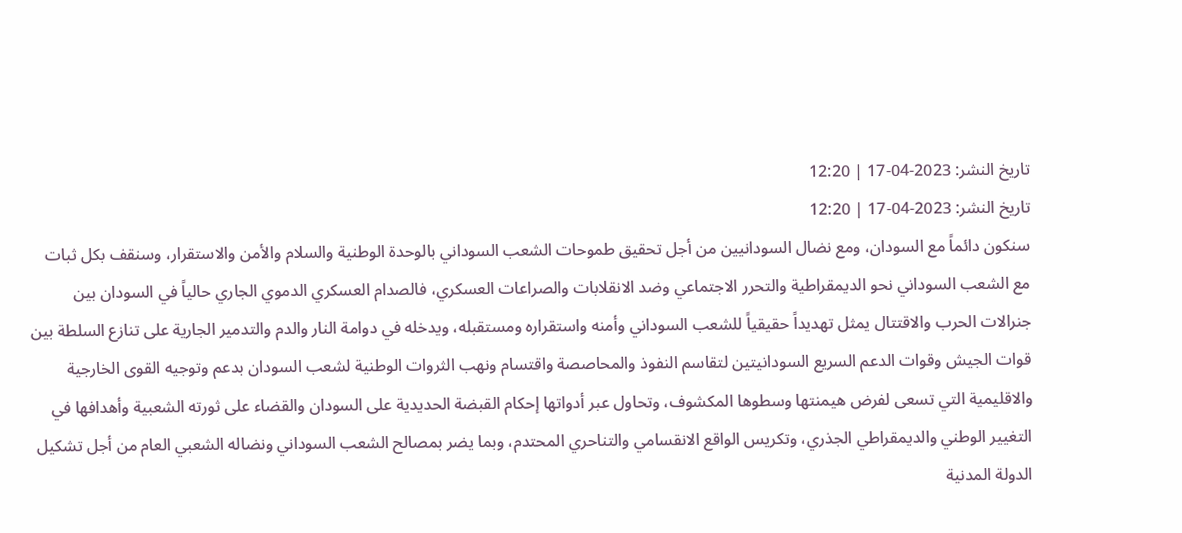تاريخ النشر: 2023-04-17 | 12:20
تاريخ النشر: 2023-04-17 | 12:20
سنكون دائماً مع السودان، ومع نضال السودانيين من أجل تحقيق طموحات الشعب السوداني بالوحدة الوطنية والسلام والأمن والاستقرار، وسنقف بكل ثبات مع الشعب السوداني نحو الديمقراطية والتحرر الاجتماعي وضد الانقلابات والصراعات العسكري، فالصدام العسكري الدموي الجاري حالياً في السودان بين جنرالات الحرب والاقتتال يمثل تهديداً حقيقياً للشعب السوداني وأمنه واستقراره ومستقبله، ويدخله في دوامة النار والدم والتدمير الجارية على تنازع السلطة بين قوات الجيش وقوات الدعم السريع السودانيتين لتقاسم النفوذ والمحاصصة واقتسام ونهب الثروات الوطنية لشعب السودان بدعم وتوجيه القوى الخارجية والاقليمية التي تسعى لفرض هيمنتها وسطوها المكشوف، وتحاول عبر أدواتها إحكام القبضة الحديدية على السودان والقضاء على ثورته الشعبية وأهدافها في التغيير الوطني والديمقراطي الجذري، وتكريس الواقع الانقسامي والتناحري المحتدم، وبما يضر بمصالح الشعب السوداني ونضاله الشعبي العام من أجل تشكيل الدولة المدنية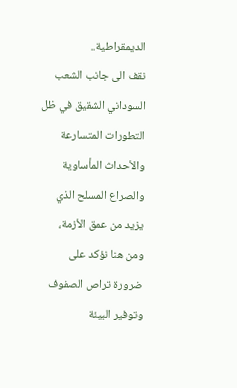الديمقراطية..
نقف الى جانب الشعب السوداني الشقيق في ظل التطورات المتسارعة والأحداث المأساوية والصراع المسلح الذي يزيد من عمق الأزمة، ومن هنا نؤكد على ضرورة تراص الصفوف وتوفير البيئة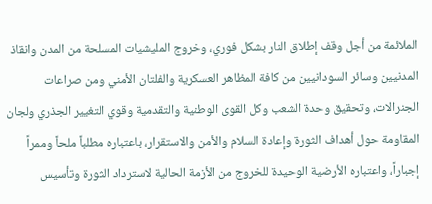الملائمة من أجل وقف إطلاق النار بشكل فوري، وخروج المليشيات المسلحة من المدن وانقاذ المدنيين وسائر السودانيين من كافة المظاهر العسكرية والفلتان الأمني ومن صراعات الجنرالات، وتحقيق وحدة الشعب وكل القوى الوطنية والتقدمية وقوي التغيير الجذري ولجان المقاومة حول أهداف الثورة وإعادة السلام والأمن والاستقرار، باعتباره مطلباً ملحاً وممراً إجباراً، واعتباره الأرضية الوحيدة للخروج من الأزمة الحالية لاسترداد الثورة وتأسيس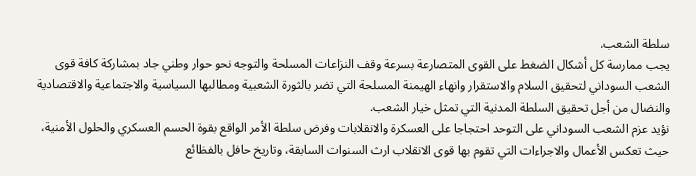سلطة الشعب.
يجب ممارسة كل أشكال الضغط على القوى المتصارعة بسرعة وقف النزاعات المسلحة والتوجه نحو حوار وطني جاد بمشاركة كافة قوى الشعب السوداني لتحقيق السلام والاستقرار وانهاء الهيمنة المسلحة التي تضر بالثورة الشعبية ومطالبها السياسية والاجتماعية والاقتصادية والنضال من أجل تحقيق السلطة المدنية التي تمثل خيار الشعب.
نؤيد عزم الشعب السوداني على التوحد احتجاجا على العسكرة والانقلابات وفرض سلطة الأمر الواقع بقوة الحسم العسكري والحلول الأمنية، حيث تعكس الأعمال والاجراءات التي تقوم بها قوى الانقلاب ارث السنوات السابقة، وتاريخ حافل بالفظائع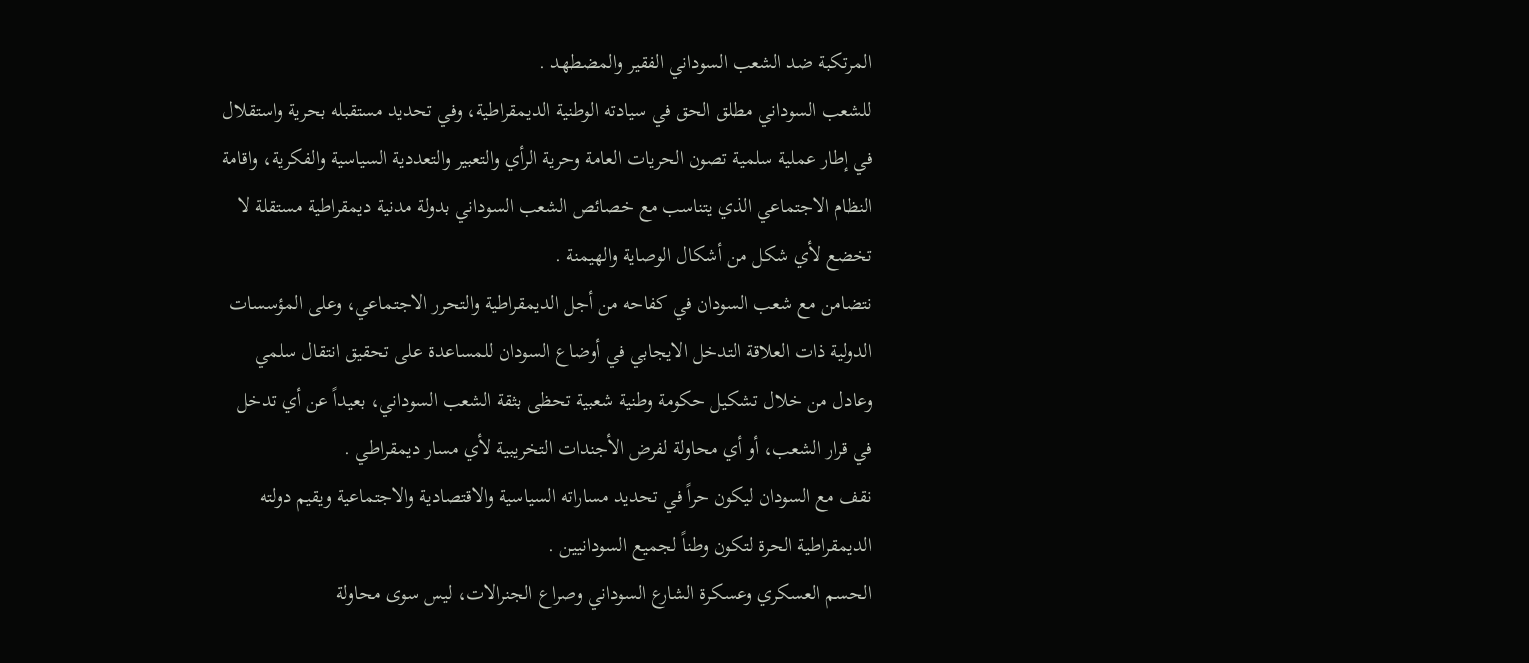المرتكبة ضد الشعب السوداني الفقير والمضطهد .
للشعب السوداني مطلق الحق في سيادته الوطنية الديمقراطية، وفي تحديد مستقبله بحرية واستقلال في إطار عملية سلمية تصون الحريات العامة وحرية الرأي والتعبير والتعددية السياسية والفكرية، واقامة النظام الاجتماعي الذي يتناسب مع خصائص الشعب السوداني بدولة مدنية ديمقراطية مستقلة لا تخضع لأي شكل من أشكال الوصاية والهيمنة .
نتضامن مع شعب السودان في كفاحه من أجل الديمقراطية والتحرر الاجتماعي، وعلى المؤسسات الدولية ذات العلاقة التدخل الايجابي في أوضاع السودان للمساعدة على تحقيق انتقال سلمي وعادل من خلال تشكيل حكومة وطنية شعبية تحظى بثقة الشعب السوداني، بعيداً عن أي تدخل في قرار الشعب، أو أي محاولة لفرض الأجندات التخريبية لأي مسار ديمقراطي .
نقف مع السودان ليكون حراً في تحديد مساراته السياسية والاقتصادية والاجتماعية ويقيم دولته الديمقراطية الحرة لتكون وطناً لجميع السودانيين .
الحسم العسكري وعسكرة الشارع السوداني وصراع الجنرالات، ليس سوى محاولة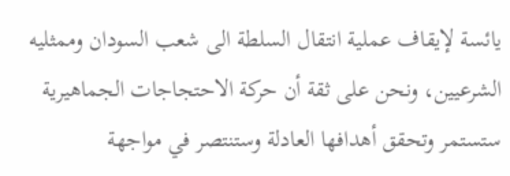يائسة لإيقاف عملية انتقال السلطة الى شعب السودان وممثليه الشرعيين، ونحن على ثقة أن حركة الاحتجاجات الجماهيرية ستستمر وتحقق أهدافها العادلة وستنتصر في مواجهة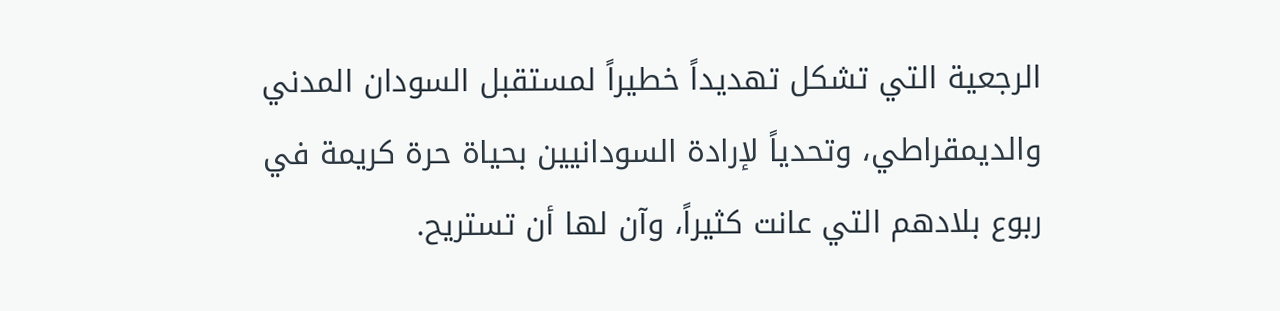الرجعية التي تشكل تهديداً خطيراً لمستقبل السودان المدني والديمقراطي، وتحدياً لإرادة السودانيين بحياة حرة كريمة في ربوع بلادهم التي عانت كثيراً، وآن لها أن تستريح.